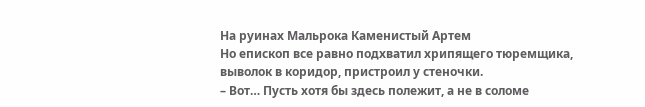На руинах Мальрока Каменистый Артем
Но епископ все равно подхватил хрипящего тюремщика, выволок в коридор, пристроил у стеночки.
– Вот… Пусть хотя бы здесь полежит, а не в соломе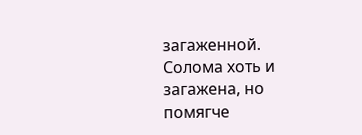загаженной.
Солома хоть и загажена, но помягче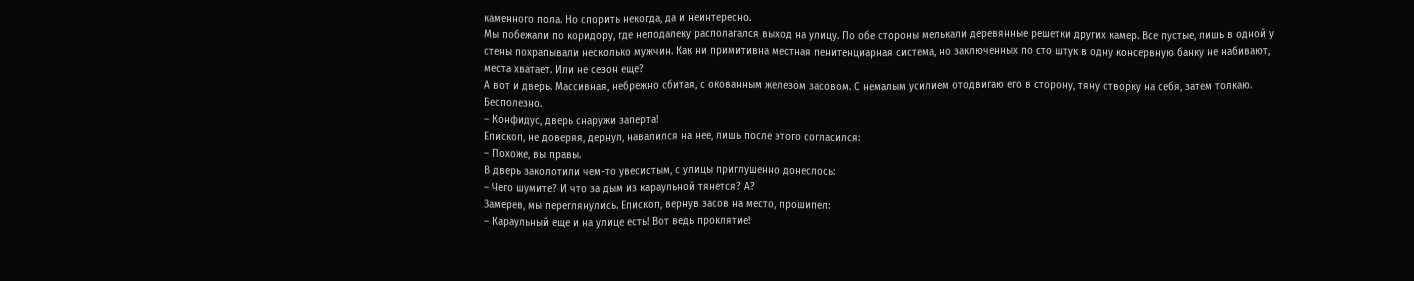каменного пола. Но спорить некогда, да и неинтересно.
Мы побежали по коридору, где неподалеку располагался выход на улицу. По обе стороны мелькали деревянные решетки других камер. Все пустые, лишь в одной у стены похрапывали несколько мужчин. Как ни примитивна местная пенитенциарная система, но заключенных по сто штук в одну консервную банку не набивают, места хватает. Или не сезон еще?
А вот и дверь. Массивная, небрежно сбитая, с окованным железом засовом. С немалым усилием отодвигаю его в сторону, тяну створку на себя, затем толкаю. Бесполезно.
– Конфидус, дверь снаружи заперта!
Епископ, не доверяя, дернул, навалился на нее, лишь после этого согласился:
– Похоже, вы правы.
В дверь заколотили чем-то увесистым, с улицы приглушенно донеслось:
– Чего шумите? И что за дым из караульной тянется? А?
Замерев, мы переглянулись. Епископ, вернув засов на место, прошипел:
– Караульный еще и на улице есть! Вот ведь проклятие!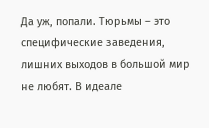Да уж, попали. Тюрьмы – это специфические заведения, лишних выходов в большой мир не любят. В идеале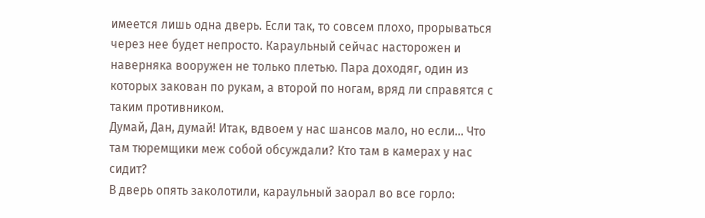имеется лишь одна дверь. Если так, то совсем плохо, прорываться через нее будет непросто. Караульный сейчас насторожен и наверняка вооружен не только плетью. Пара доходяг, один из которых закован по рукам, а второй по ногам, вряд ли справятся с таким противником.
Думай, Дан, думай! Итак, вдвоем у нас шансов мало, но если… Что там тюремщики меж собой обсуждали? Кто там в камерах у нас сидит?
В дверь опять заколотили, караульный заорал во все горло: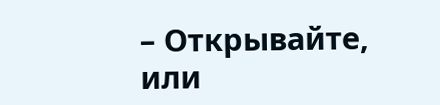– Открывайте, или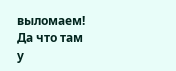выломаем! Да что там у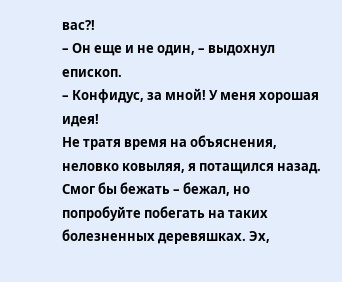вас?!
– Он еще и не один, – выдохнул епископ.
– Конфидус, за мной! У меня хорошая идея!
Не тратя время на объяснения, неловко ковыляя, я потащился назад. Смог бы бежать – бежал, но попробуйте побегать на таких болезненных деревяшках. Эх,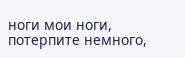ноги мои ноги, потерпите немного,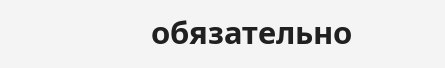обязательно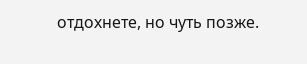отдохнете, но чуть позже.